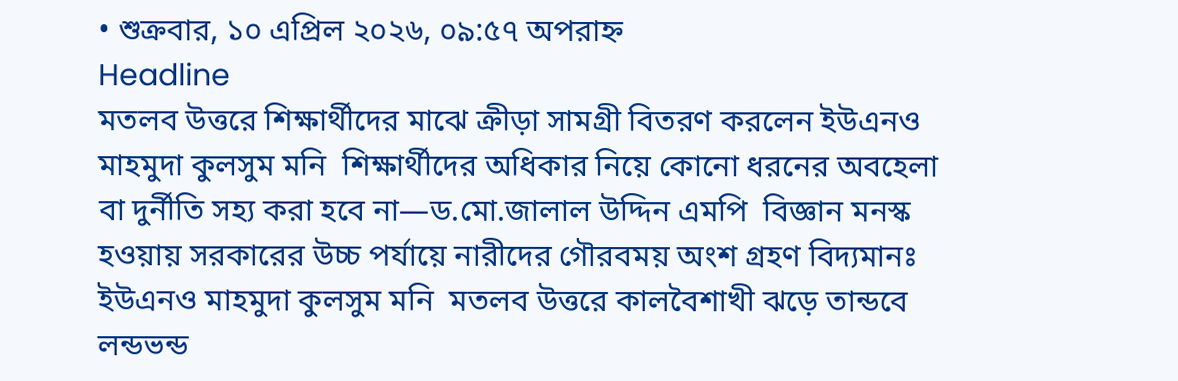• শুক্রবার, ১০ এপ্রিল ২০২৬, ০৯:৫৭ অপরাহ্ন
Headline
মতলব উত্তরে শিক্ষার্থীদের মাঝে ক্রীড়া সামগ্রী বিতরণ করলেন ইউএনও মাহমুদা কুলসুম মনি  শিক্ষার্থীদের অধিকার নিয়ে কোনো ধরনের অবহেলা বা দুর্নীতি সহ্য করা হবে না—ড.মো.জালাল উদ্দিন এমপি  বিজ্ঞান মনস্ক হওয়ায় সরকারের উচ্চ পর্যায়ে নারীদের গৌরবময় অংশ গ্রহণ বিদ্যমানঃ ইউএনও মাহমুদা কুলসুম মনি  মতলব উত্তরে কালবৈশাখী ঝড়ে তান্ডবে লন্ডভন্ড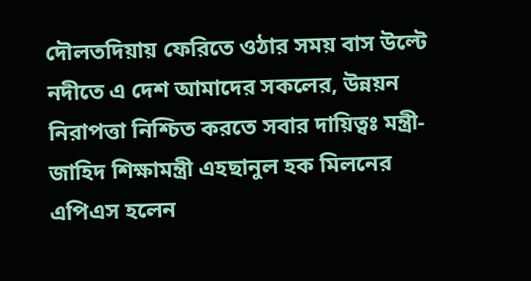দৌলতদিয়ায় ফেরিতে ওঠার সময় বাস উল্টে নদীতে এ দেশ আমাদের সকলের, উন্নয়ন নিরাপত্তা নিশ্চিত করতে সবার দায়িত্বঃ মন্ত্রী-জাহিদ শিক্ষামন্ত্রী এহছানুল হক মিলনের এপিএস হলেন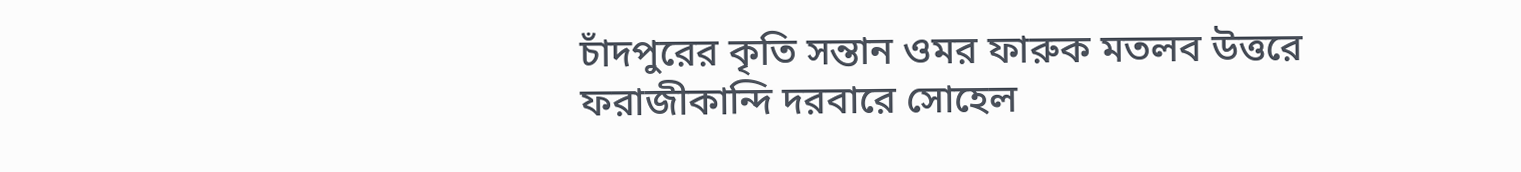চাঁদপুরের কৃতি সন্তান ওমর ফারুক মতলব উত্তরে ফরাজীকান্দি দরবারে সোহেল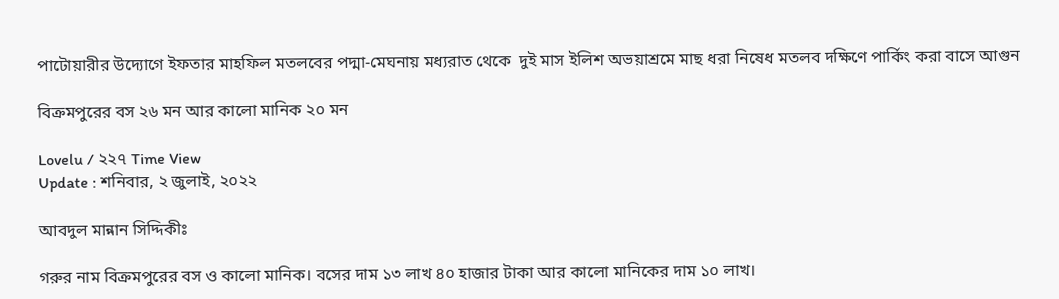পাটোয়ারীর উদ্যোগে ইফতার মাহফিল মতলবের পদ্মা-মেঘনায় মধ্যরাত থেকে  দুই মাস ইলিশ অভয়াশ্রমে মাছ ধরা নিষেধ মতলব দক্ষিণে পার্কিং করা বাসে আগুন

বিক্রমপুরের বস ২৬ মন আর কালো মানিক ২০ মন

Lovelu / ২২৭ Time View
Update : শনিবার, ২ জুলাই, ২০২২

আবদুল মান্নান সিদ্দিকীঃ

গরুর নাম বিক্রমপুরের বস ও কালো মানিক। বসের দাম ১৩ লাখ ৪০ হাজার টাকা আর কালো মানিকের দাম ১০ লাখ।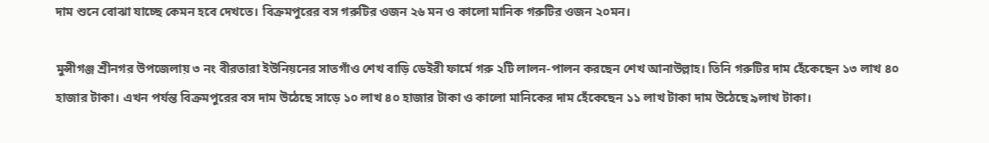দাম শুনে বোঝা যাচ্ছে কেমন হবে দেখতে। বিক্রমপুরের বস গরুটির ওজন ২৬ মন ও কালো মানিক গরুটির ওজন ২০মন।

মুন্সীগঞ্জ শ্রীনগর উপজেলায় ৩ নং বীরতারা ইউনিয়নের সাতগাঁও শেখ বাড়ি ডেইরী ফার্মে গরু ২টি লালন-পালন করছেন শেখ আনাউল্লাহ। তিনি গরুটির দাম হেঁকেছেন ১৩ লাখ ৪০ হাজার টাকা। এখন পর্যন্ত বিক্রমপুরের বস দাম উঠেছে সাড়ে ১০ লাখ ৪০ হাজার টাকা ও কালো মানিকের দাম হেঁকেছেন ১১ লাখ টাকা দাম উঠেছে ৯লাখ টাকা।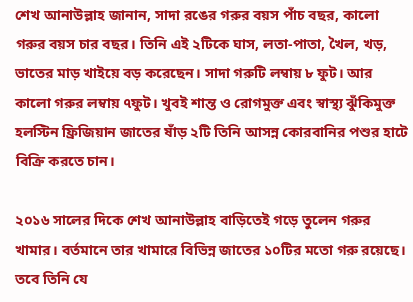শেখ আনাউল্লাহ জানান, সাদা রঙের গরুর বয়স পাঁচ বছর, কালো গরুর বয়স চার বছর। তিনি এই ২টিকে ঘাস, লতা-পাতা, খৈল, খড়, ভাতের মাড় খাইয়ে বড় করেছেন। সাদা গরুটি লম্বায় ৮ ফুট। আর কালো গরুর লম্বায় ৭ফুট। খুবই শান্ত ও রোগমুক্ত এবং স্বাস্থ্য ঝুঁকিমুক্ত হলস্টিন ফ্রিজিয়ান জাতের ষাঁড় ২টি তিনি আসন্ন কোরবানির পশুর হাটে বিক্রি করতে চান।

২০১৬ সালের দিকে শেখ আনাউল্লাহ বাড়িতেই গড়ে তুলেন গরুর খামার। বর্তমানে তার খামারে বিভিন্ন জাতের ১০টির মতো গরু রয়েছে। তবে তিনি যে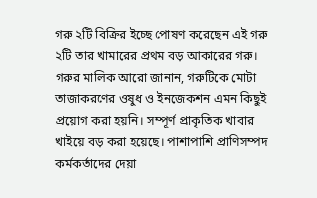গরু ২টি বিক্রির ইচ্ছে পোষণ করেছেন এই গরু ২টি তার খামারের প্রথম বড় আকারের গরু। গরুর মালিক আরো জানান, গরুটিকে মোটা তাজাকরণের ওষুধ ও ইনজেকশন এমন কিছুই প্রয়োগ করা হয়নি। সম্পূর্ণ প্রাকৃতিক খাবার খাইয়ে বড় করা হয়েছে। পাশাপাশি প্রাণিসম্পদ কর্মকর্তাদের দেয়া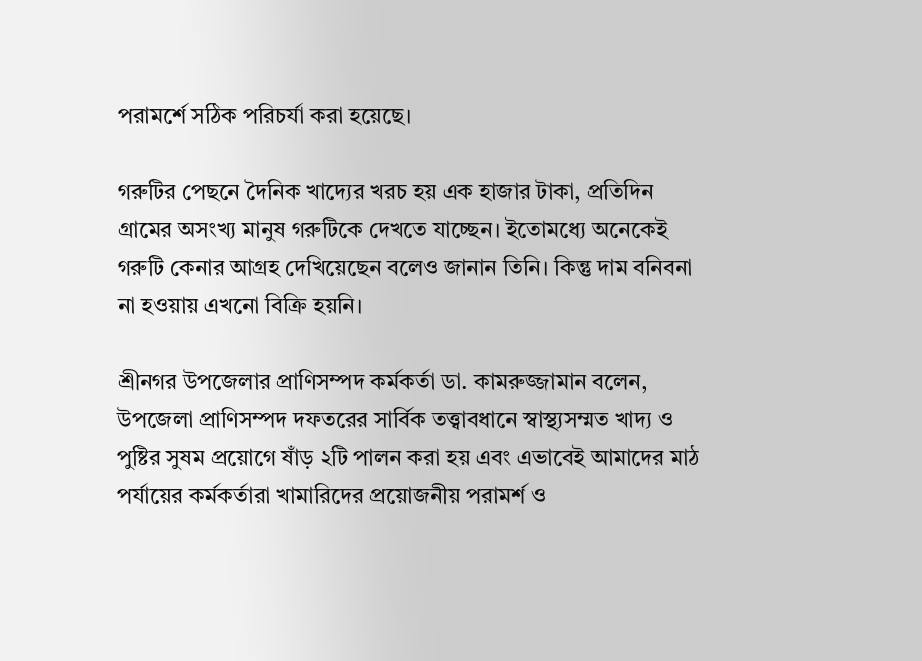পরামর্শে সঠিক পরিচর্যা করা হয়েছে।

গরুটির পেছনে দৈনিক খাদ্যের খরচ হয় এক হাজার টাকা, প্রতিদিন গ্রামের অসংখ্য মানুষ গরুটিকে দেখতে যাচ্ছেন। ইতোমধ্যে অনেকেই গরুটি কেনার আগ্রহ দেখিয়েছেন বলেও জানান তিনি। কিন্তু দাম বনিবনা না হওয়ায় এখনো বিক্রি হয়নি।

শ্রীনগর উপজেলার প্রাণিসম্পদ কর্মকর্তা ডা. কামরুজ্জামান বলেন, উপজেলা প্রাণিসম্পদ দফতরের সার্বিক তত্ত্বাবধানে স্বাস্থ্যসম্মত খাদ্য ও পুষ্টির সুষম প্রয়োগে ষাঁড় ২টি পালন করা হয় এবং এভাবেই আমাদের মাঠ পর্যায়ের কর্মকর্তারা খামারিদের প্রয়োজনীয় পরামর্শ ও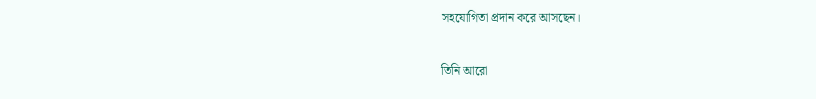সহযোগিতা প্রদান করে আসছেন।

তিনি আরো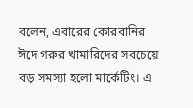বলেন, এবারের কোরবানির ঈদে গরুর খামারিদের সবচেয়ে বড় সমস্যা হলো মার্কেটিং। এ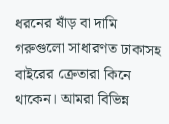ধরনের ষাঁড় বা দামি গরুগুলো সাধারণত ঢাকাসহ বাইরের ক্রেতারা কিনে থাকেন। আমরা বিভিন্ন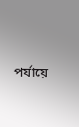পর্যায়ে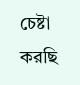চেষ্টা করছি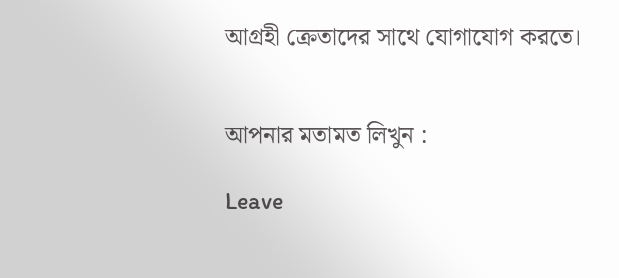আগ্রহী ক্রেতাদের সাথে যোগাযোগ করতে।


আপনার মতামত লিখুন :

Leave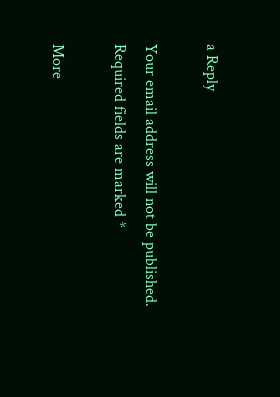a Reply

Your email address will not be published. Required fields are marked *

More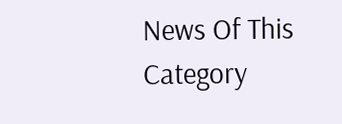News Of This Category